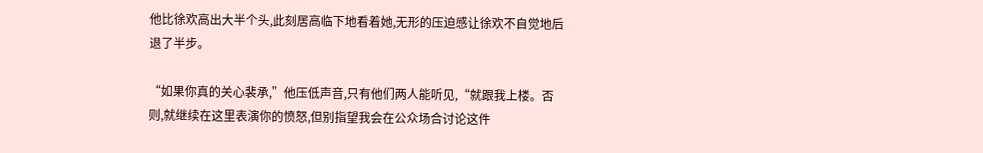他比徐欢高出大半个头,此刻居高临下地看着她,无形的压迫感让徐欢不自觉地后退了半步。

“如果你真的关心裴承,”他压低声音,只有他们两人能听见,“就跟我上楼。否则,就继续在这里表演你的愤怒,但别指望我会在公众场合讨论这件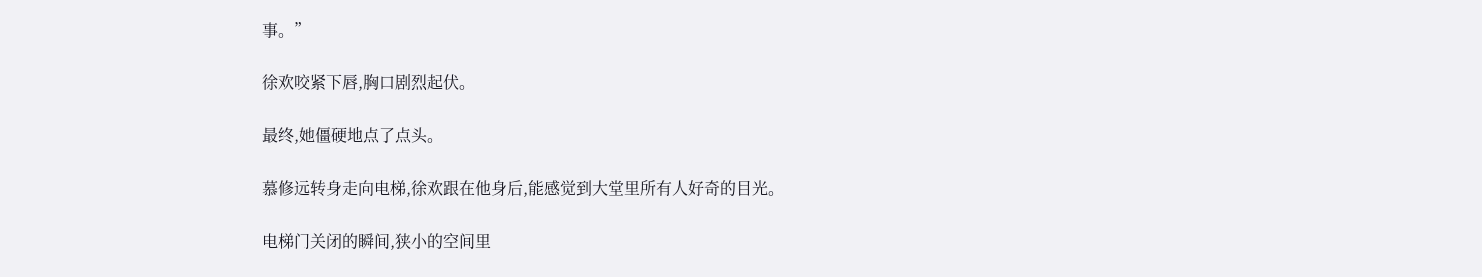事。”

徐欢咬紧下唇,胸口剧烈起伏。

最终,她僵硬地点了点头。

慕修远转身走向电梯,徐欢跟在他身后,能感觉到大堂里所有人好奇的目光。

电梯门关闭的瞬间,狭小的空间里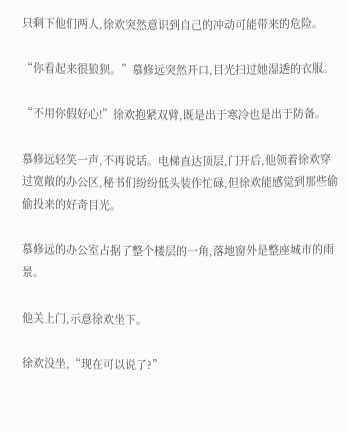只剩下他们两人,徐欢突然意识到自己的冲动可能带来的危险。

“你看起来很狼狈。”慕修远突然开口,目光扫过她湿透的衣服。

“不用你假好心!”徐欢抱紧双臂,既是出于寒冷也是出于防备。

慕修远轻笑一声,不再说话。电梯直达顶层,门开后,他领着徐欢穿过宽敞的办公区,秘书们纷纷低头装作忙碌,但徐欢能感觉到那些偷偷投来的好奇目光。

慕修远的办公室占据了整个楼层的一角,落地窗外是整座城市的雨景。

他关上门,示意徐欢坐下。

徐欢没坐,“现在可以说了?”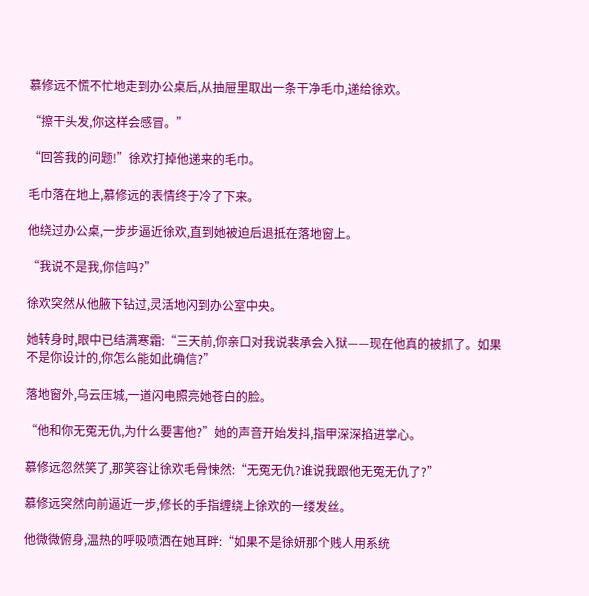慕修远不慌不忙地走到办公桌后,从抽屉里取出一条干净毛巾,递给徐欢。

“擦干头发,你这样会感冒。”

“回答我的问题!”徐欢打掉他递来的毛巾。

毛巾落在地上,慕修远的表情终于冷了下来。

他绕过办公桌,一步步逼近徐欢,直到她被迫后退抵在落地窗上。

“我说不是我,你信吗?”

徐欢突然从他腋下钻过,灵活地闪到办公室中央。

她转身时,眼中已结满寒霜:“三天前,你亲口对我说裴承会入狱——现在他真的被抓了。如果不是你设计的,你怎么能如此确信?”

落地窗外,乌云压城,一道闪电照亮她苍白的脸。

“他和你无冤无仇,为什么要害他?”她的声音开始发抖,指甲深深掐进掌心。

慕修远忽然笑了,那笑容让徐欢毛骨悚然:“无冤无仇?谁说我跟他无冤无仇了?”

慕修远突然向前逼近一步,修长的手指缠绕上徐欢的一缕发丝。

他微微俯身,温热的呼吸喷洒在她耳畔:“如果不是徐妍那个贱人用系统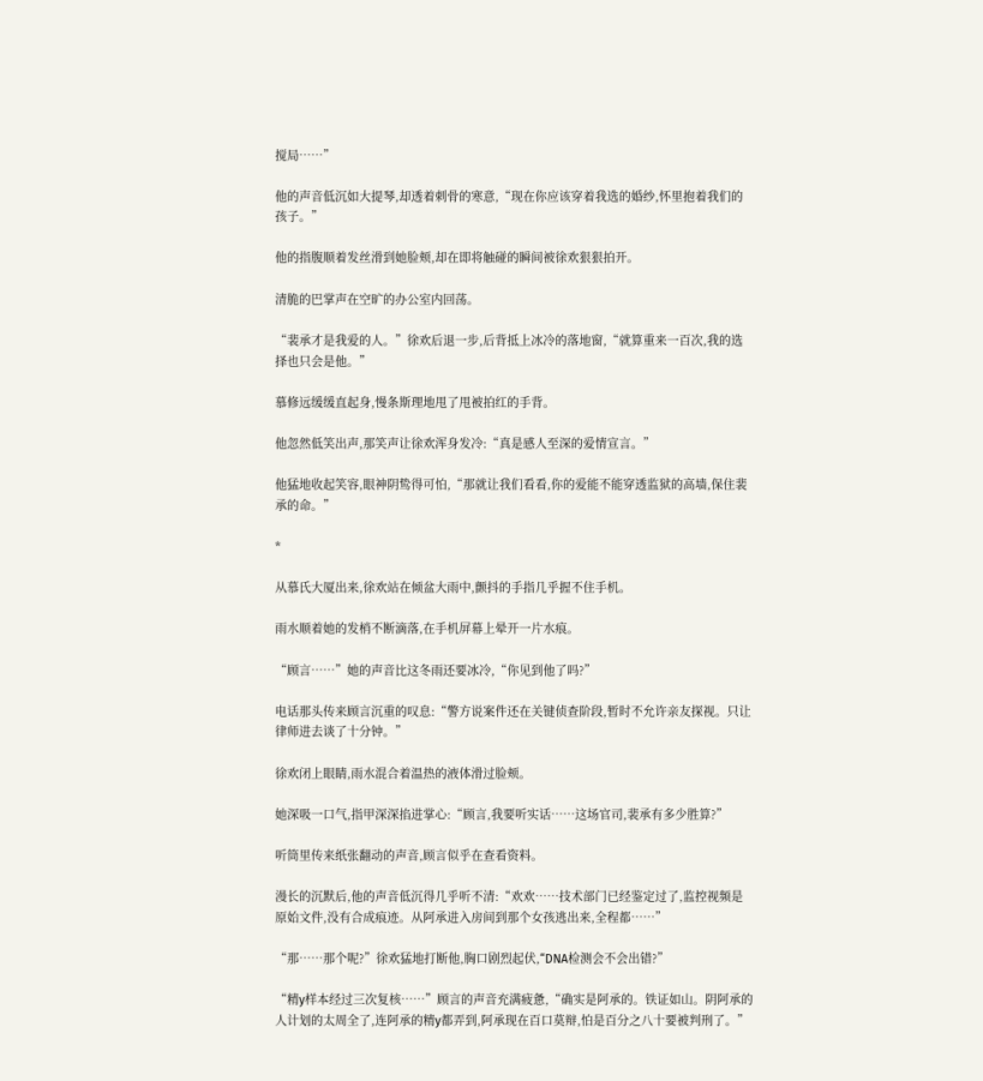搅局……”

他的声音低沉如大提琴,却透着刺骨的寒意,“现在你应该穿着我选的婚纱,怀里抱着我们的孩子。”

他的指腹顺着发丝滑到她脸颊,却在即将触碰的瞬间被徐欢狠狠拍开。

清脆的巴掌声在空旷的办公室内回荡。

“裴承才是我爱的人。”徐欢后退一步,后背抵上冰冷的落地窗,“就算重来一百次,我的选择也只会是他。”

慕修远缓缓直起身,慢条斯理地甩了甩被拍红的手背。

他忽然低笑出声,那笑声让徐欢浑身发冷:“真是感人至深的爱情宣言。”

他猛地收起笑容,眼神阴鸷得可怕,“那就让我们看看,你的爱能不能穿透监狱的高墙,保住裴承的命。”

*

从慕氏大厦出来,徐欢站在倾盆大雨中,颤抖的手指几乎握不住手机。

雨水顺着她的发梢不断滴落,在手机屏幕上晕开一片水痕。

“顾言……”她的声音比这冬雨还要冰冷,“你见到他了吗?”

电话那头传来顾言沉重的叹息:“警方说案件还在关键侦查阶段,暂时不允许亲友探视。只让律师进去谈了十分钟。”

徐欢闭上眼睛,雨水混合着温热的液体滑过脸颊。

她深吸一口气,指甲深深掐进掌心:“顾言,我要听实话……这场官司,裴承有多少胜算?”

听筒里传来纸张翻动的声音,顾言似乎在查看资料。

漫长的沉默后,他的声音低沉得几乎听不清:“欢欢……技术部门已经鉴定过了,监控视频是原始文件,没有合成痕迹。从阿承进入房间到那个女孩逃出来,全程都……”

“那……那个呢?”徐欢猛地打断他,胸口剧烈起伏,“DNA检测会不会出错?”

“精y样本经过三次复核……”顾言的声音充满疲惫,“确实是阿承的。铁证如山。阴阿承的人计划的太周全了,连阿承的精y都弄到,阿承现在百口莫辩,怕是百分之八十要被判刑了。”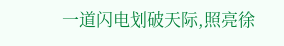一道闪电划破天际,照亮徐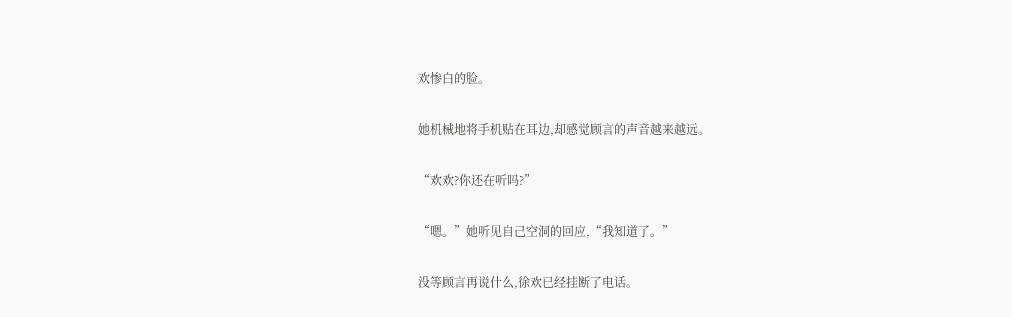欢惨白的脸。

她机械地将手机贴在耳边,却感觉顾言的声音越来越远。

“欢欢?你还在听吗?”

“嗯。”她听见自己空洞的回应,“我知道了。”

没等顾言再说什么,徐欢已经挂断了电话。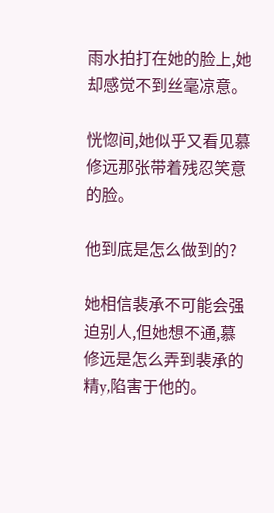雨水拍打在她的脸上,她却感觉不到丝毫凉意。

恍惚间,她似乎又看见慕修远那张带着残忍笑意的脸。

他到底是怎么做到的?

她相信裴承不可能会强迫别人,但她想不通,慕修远是怎么弄到裴承的精y,陷害于他的。